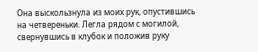Она выскользнула из моих рук, опустившись на четвереньки. Легла рядом с могилой, свернувшись в клубок и положив руку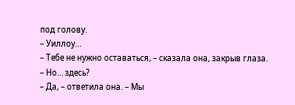под голову.
– Уиллоу…
– Тебе не нужно оставаться, – сказала она, закрыв глаза.
– Но… здесь?
– Да, – ответила она. – Мы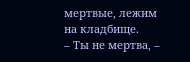мертвые, лежим на кладбище.
– Ты не мертва, –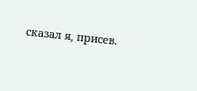сказал я, присев.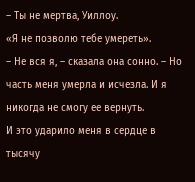– Ты не мертва, Уиллоу.
«Я не позволю тебе умереть».
– Не вся я, – сказала она сонно. – Но часть меня умерла и исчезла. И я никогда не смогу ее вернуть.
И это ударило меня в сердце в тысячу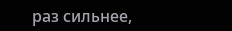раз сильнее,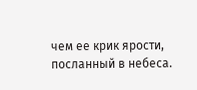чем ее крик ярости, посланный в небеса.